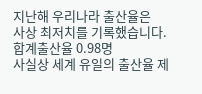지난해 우리나라 출산율은
사상 최저치를 기록했습니다.
합계출산율 0.98명
사실상 세계 유일의 출산율 제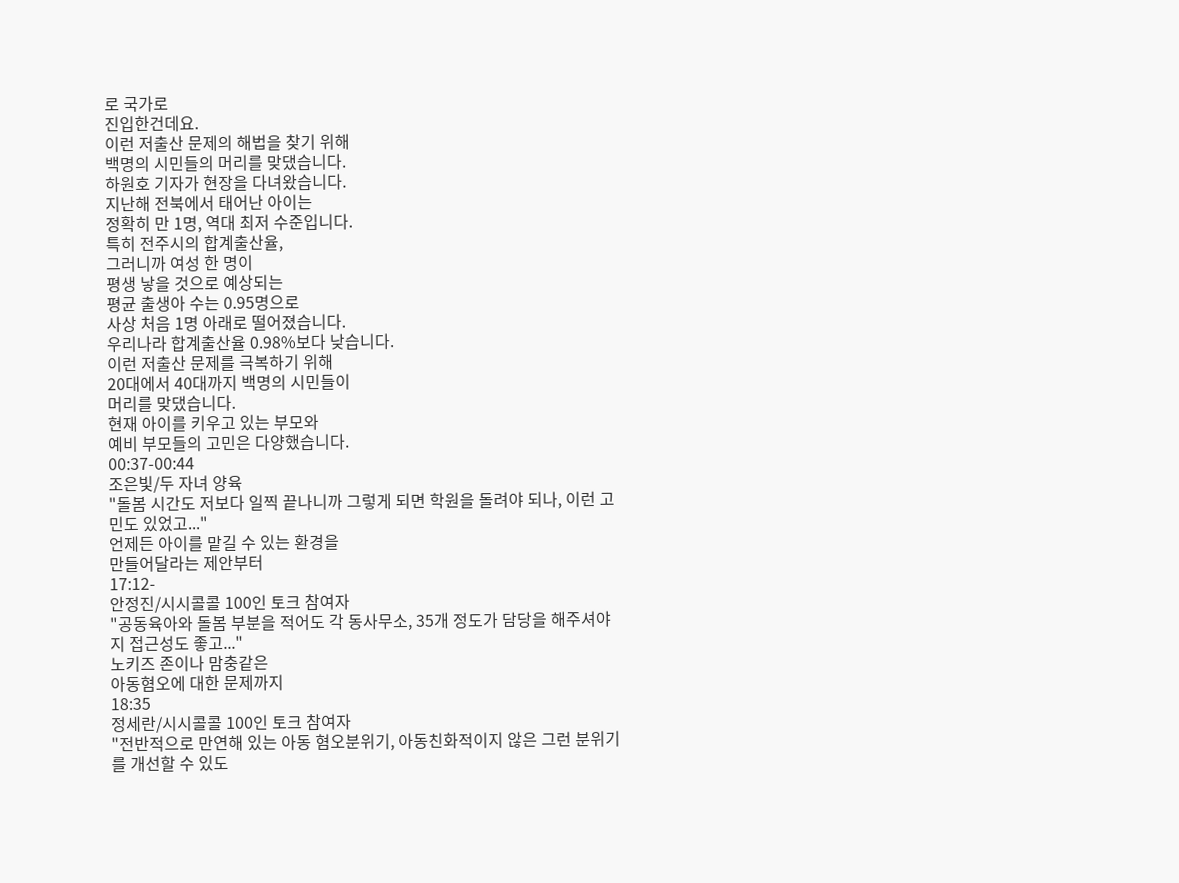로 국가로
진입한건데요.
이런 저출산 문제의 해법을 찾기 위해
백명의 시민들의 머리를 맞댔습니다.
하원호 기자가 현장을 다녀왔습니다.
지난해 전북에서 태어난 아이는
정확히 만 1명, 역대 최저 수준입니다.
특히 전주시의 합계출산율,
그러니까 여성 한 명이
평생 낳을 것으로 예상되는
평균 출생아 수는 0.95명으로
사상 처음 1명 아래로 떨어졌습니다.
우리나라 합계출산율 0.98%보다 낮습니다.
이런 저출산 문제를 극복하기 위해
20대에서 40대까지 백명의 시민들이
머리를 맞댔습니다.
현재 아이를 키우고 있는 부모와
예비 부모들의 고민은 다양했습니다.
00:37-00:44
조은빛/두 자녀 양육
"돌봄 시간도 저보다 일찍 끝나니까 그렇게 되면 학원을 돌려야 되나, 이런 고민도 있었고..."
언제든 아이를 맡길 수 있는 환경을
만들어달라는 제안부터
17:12-
안정진/시시콜콜 100인 토크 참여자
"공동육아와 돌봄 부분을 적어도 각 동사무소, 35개 정도가 담당을 해주셔야지 접근성도 좋고..."
노키즈 존이나 맘충같은
아동혐오에 대한 문제까지
18:35
정세란/시시콜콜 100인 토크 참여자
"전반적으로 만연해 있는 아동 혐오분위기, 아동친화적이지 않은 그런 분위기를 개선할 수 있도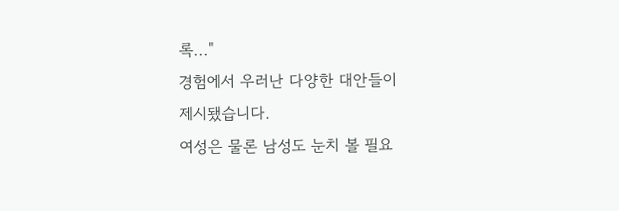록..."
경험에서 우러난 다양한 대안들이
제시됐습니다.
여성은 물론 남성도 눈치 볼 필요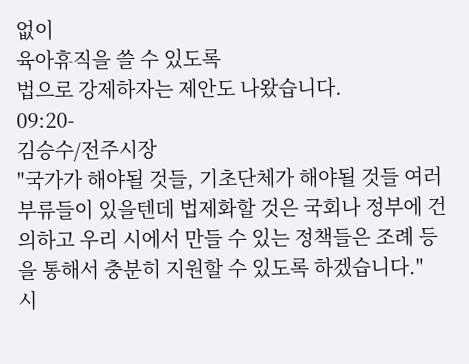없이
육아휴직을 쓸 수 있도록
법으로 강제하자는 제안도 나왔습니다.
09:20-
김승수/전주시장
"국가가 해야될 것들, 기초단체가 해야될 것들 여러 부류들이 있을텐데 법제화할 것은 국회나 정부에 건의하고 우리 시에서 만들 수 있는 정책들은 조례 등을 통해서 충분히 지원할 수 있도록 하겠습니다."
시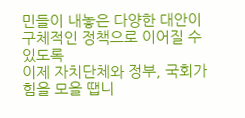민들이 내놓은 다양한 대안이
구체적인 정책으로 이어질 수 있도록
이제 자치단체와 정부, 국회가
힘을 모을 땝니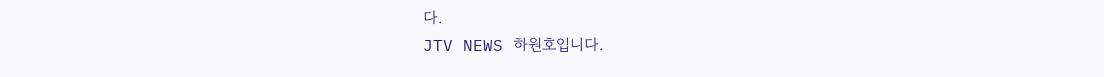다.
JTV NEWS 하원호입니다.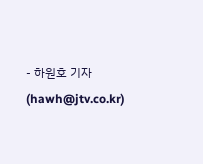- 하원호 기자 (hawh@jtv.co.kr)